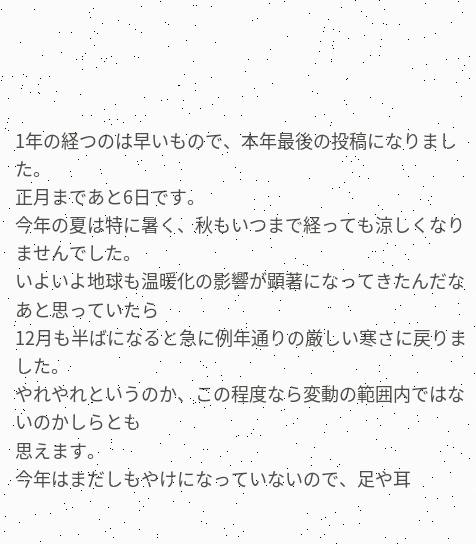1年の経つのは早いもので、本年最後の投稿になりました。
正月まであと6日です。
今年の夏は特に暑く、秋もいつまで経っても涼しくなりませんでした。
いよいよ地球も温暖化の影響が顕著になってきたんだなあと思っていたら
12月も半ばになると急に例年通りの厳しい寒さに戻りました。
やれやれというのか、この程度なら変動の範囲内ではないのかしらとも
思えます。
今年はまだしもやけになっていないので、足や耳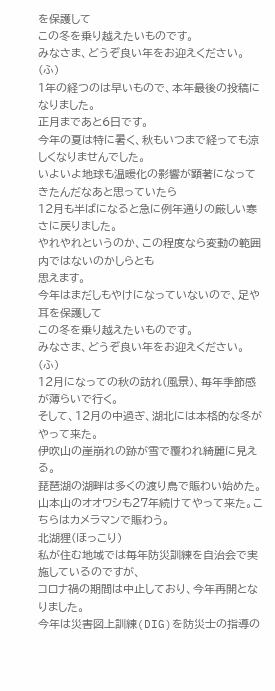を保護して
この冬を乗り越えたいものです。
みなさま、どうぞ良い年をお迎えください。(ふ)
1年の経つのは早いもので、本年最後の投稿になりました。
正月まであと6日です。
今年の夏は特に暑く、秋もいつまで経っても涼しくなりませんでした。
いよいよ地球も温暖化の影響が顕著になってきたんだなあと思っていたら
12月も半ばになると急に例年通りの厳しい寒さに戻りました。
やれやれというのか、この程度なら変動の範囲内ではないのかしらとも
思えます。
今年はまだしもやけになっていないので、足や耳を保護して
この冬を乗り越えたいものです。
みなさま、どうぞ良い年をお迎えください。(ふ)
12月になっての秋の訪れ(風景)、毎年季節感が薄らいで行く。
そして、12月の中過ぎ、湖北には本格的な冬がやって来た。
伊吹山の崖崩れの跡が雪で覆われ綺麗に見える。
琵琶湖の湖畔は多くの渡り鳥で賑わい始めた。
山本山のオオワシも27年続けてやって来た。こちらはカメラマンで賑わう。
北湖狸(ほっこり)
私が住む地域では毎年防災訓練を自治会で実施しているのですが、
コロナ禍の期間は中止しており、今年再開となりました。
今年は災害図上訓練(DIG)を防災士の指導の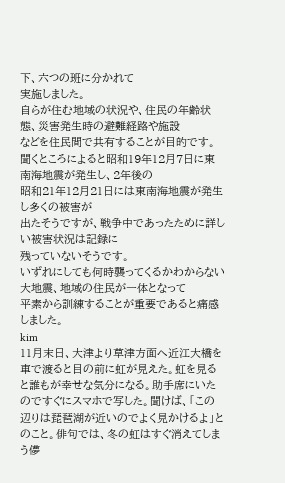下、六つの班に分かれて
実施しました。
自らが住む地域の状況や、住民の年齢状態、災害発生時の避難経路や施設
などを住民間で共有することが目的です。
聞くところによると昭和19年12月7日に東南海地震が発生し、2年後の
昭和21年12月21日には東南海地震が発生し多くの被害が
出たそうですが、戦争中であったために詳しい被害状況は記録に
残っていないそうです。
いずれにしても何時襲ってくるかわからない大地震、地域の住民が一体となって
平素から訓練することが重要であると痛感しました。
kim
11月末日、大津より草津方面へ近江大橋を車で渡ると目の前に虹が見えた。虹を見ると誰もが幸せな気分になる。助手席にいたのですぐにスマホで写した。聞けば、「この辺りは琵琶湖が近いのでよく見かけるよ」とのこと。俳句では、冬の虹はすぐ消えてしまう儚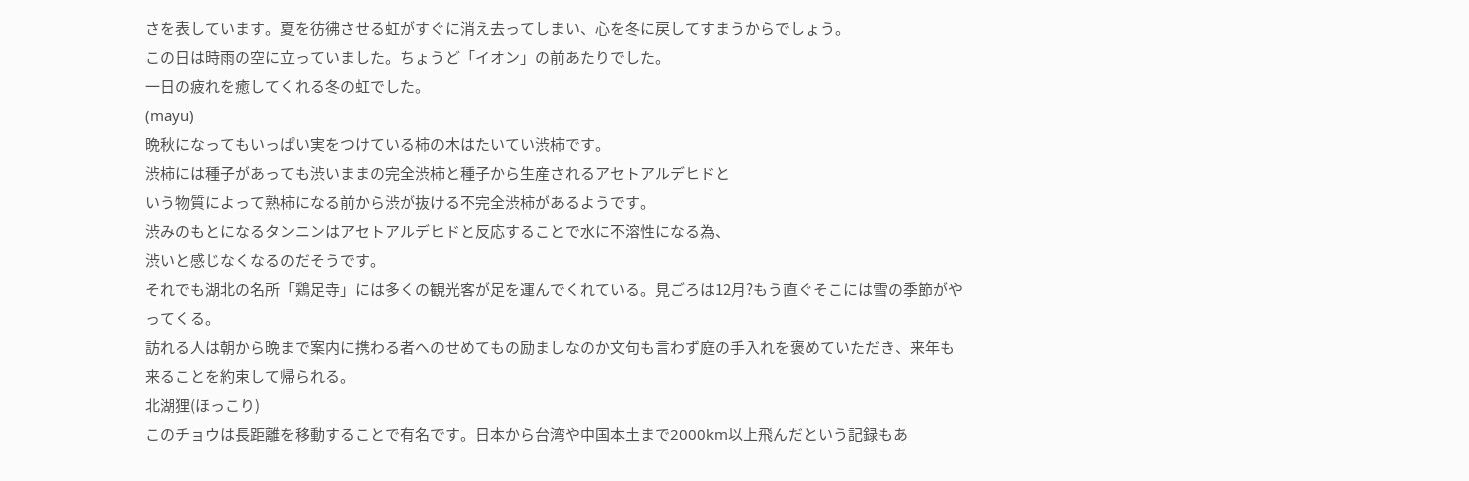さを表しています。夏を彷彿させる虹がすぐに消え去ってしまい、心を冬に戻してすまうからでしょう。
この日は時雨の空に立っていました。ちょうど「イオン」の前あたりでした。
一日の疲れを癒してくれる冬の虹でした。
(mayu)
晩秋になってもいっぱい実をつけている柿の木はたいてい渋柿です。
渋柿には種子があっても渋いままの完全渋柿と種子から生産されるアセトアルデヒドと
いう物質によって熟柿になる前から渋が抜ける不完全渋柿があるようです。
渋みのもとになるタンニンはアセトアルデヒドと反応することで水に不溶性になる為、
渋いと感じなくなるのだそうです。
それでも湖北の名所「鶏足寺」には多くの観光客が足を運んでくれている。見ごろは12月?もう直ぐそこには雪の季節がやってくる。
訪れる人は朝から晩まで案内に携わる者へのせめてもの励ましなのか文句も言わず庭の手入れを褒めていただき、来年も来ることを約束して帰られる。
北湖狸(ほっこり)
このチョウは長距離を移動することで有名です。日本から台湾や中国本土まで2000km以上飛んだという記録もあ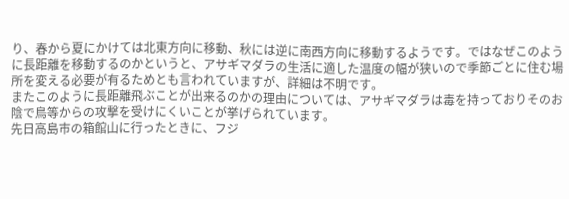り、春から夏にかけては北東方向に移動、秋には逆に南西方向に移動するようです。ではなぜこのように長距離を移動するのかというと、アサギマダラの生活に適した温度の幅が狭いので季節ごとに住む場所を変える必要が有るためとも言われていますが、詳細は不明です。
またこのように長距離飛ぶことが出来るのかの理由については、アサギマダラは毒を持っておりそのお陰で鳥等からの攻撃を受けにくいことが挙げられています。
先日高島市の箱館山に行ったときに、フジ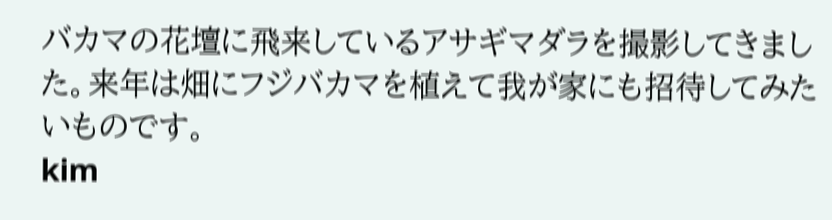バカマの花壇に飛来しているアサギマダラを撮影してきました。来年は畑にフジバカマを植えて我が家にも招待してみたいものです。
kim